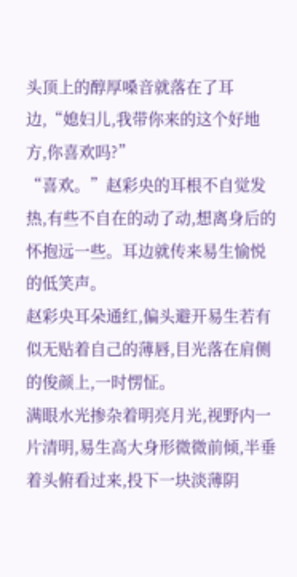头顶上的醇厚嗓音就落在了耳边,“媳妇儿,我带你来的这个好地方,你喜欢吗?”
“喜欢。”赵彩央的耳根不自觉发热,有些不自在的动了动,想离身后的怀抱远一些。耳边就传来易生愉悦的低笑声。
赵彩央耳朵通红,偏头避开易生若有似无贴着自己的薄唇,目光落在肩侧的俊颜上,一时愣怔。
满眼水光掺杂着明亮月光,视野内一片清明,易生高大身形微微前倾,半垂着头俯看过来,投下一块淡薄阴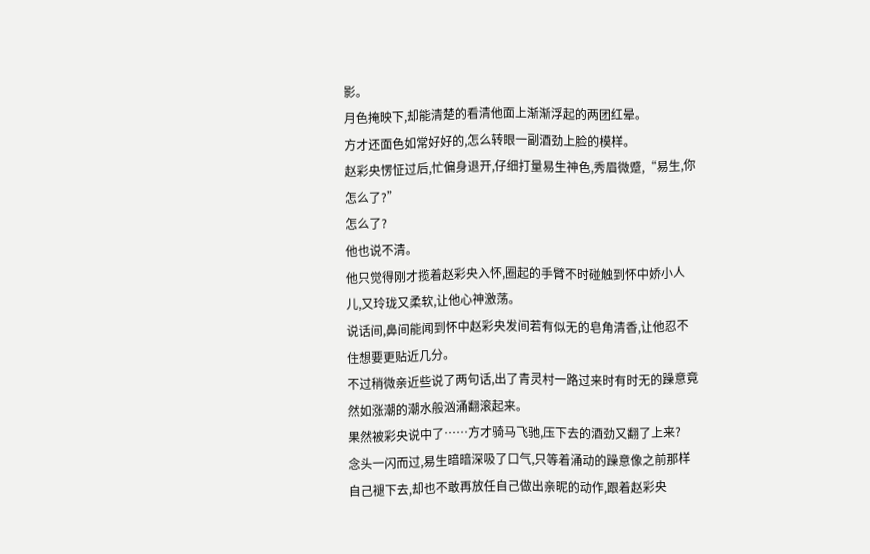影。
月色掩映下,却能清楚的看清他面上渐渐浮起的两团红晕。
方才还面色如常好好的,怎么转眼一副酒劲上脸的模样。
赵彩央愣怔过后,忙偏身退开,仔细打量易生神色,秀眉微蹙,“易生,你怎么了?”
怎么了?
他也说不清。
他只觉得刚才揽着赵彩央入怀,圈起的手臂不时碰触到怀中娇小人儿,又玲珑又柔软,让他心神激荡。
说话间,鼻间能闻到怀中赵彩央发间若有似无的皂角清香,让他忍不住想要更贴近几分。
不过稍微亲近些说了两句话,出了青灵村一路过来时有时无的躁意竟然如涨潮的潮水般汹涌翻滚起来。
果然被彩央说中了……方才骑马飞驰,压下去的酒劲又翻了上来?
念头一闪而过,易生暗暗深吸了口气,只等着涌动的躁意像之前那样自己褪下去,却也不敢再放任自己做出亲昵的动作,跟着赵彩央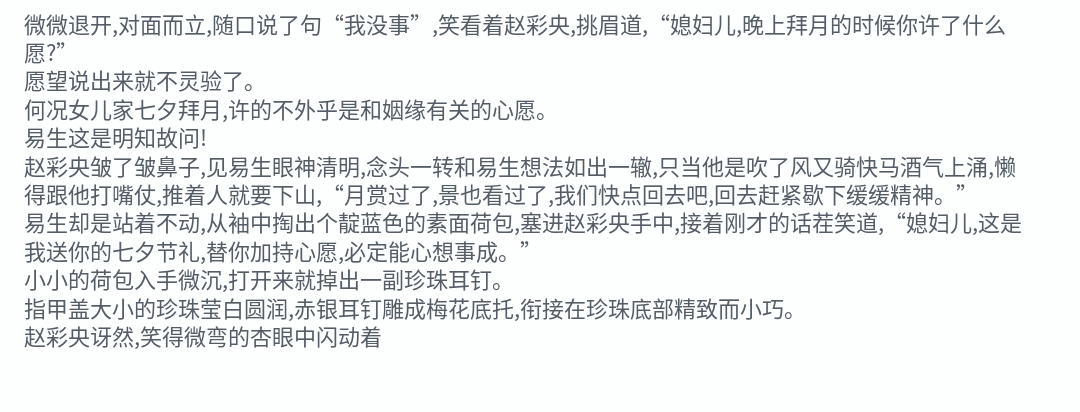微微退开,对面而立,随口说了句“我没事”,笑看着赵彩央,挑眉道,“媳妇儿,晚上拜月的时候你许了什么愿?”
愿望说出来就不灵验了。
何况女儿家七夕拜月,许的不外乎是和姻缘有关的心愿。
易生这是明知故问!
赵彩央皱了皱鼻子,见易生眼神清明,念头一转和易生想法如出一辙,只当他是吹了风又骑快马酒气上涌,懒得跟他打嘴仗,推着人就要下山,“月赏过了,景也看过了,我们快点回去吧,回去赶紧歇下缓缓精神。”
易生却是站着不动,从袖中掏出个靛蓝色的素面荷包,塞进赵彩央手中,接着刚才的话茬笑道,“媳妇儿,这是我送你的七夕节礼,替你加持心愿,必定能心想事成。”
小小的荷包入手微沉,打开来就掉出一副珍珠耳钉。
指甲盖大小的珍珠莹白圆润,赤银耳钉雕成梅花底托,衔接在珍珠底部精致而小巧。
赵彩央讶然,笑得微弯的杏眼中闪动着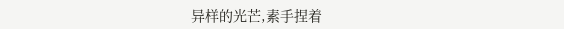异样的光芒,素手捏着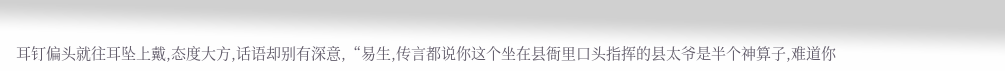耳钉偏头就往耳坠上戴,态度大方,话语却别有深意,“易生,传言都说你这个坐在县衙里口头指挥的县太爷是半个神算子,难道你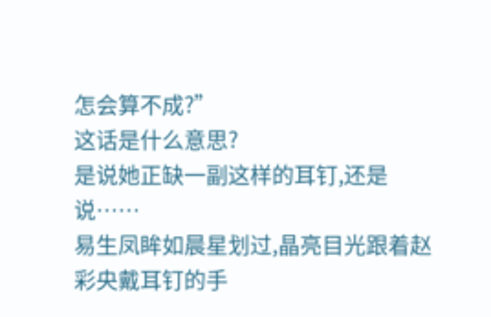怎会算不成?”
这话是什么意思?
是说她正缺一副这样的耳钉,还是说……
易生凤眸如晨星划过,晶亮目光跟着赵彩央戴耳钉的手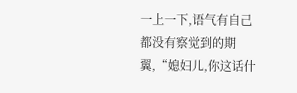一上一下,语气有自己都没有察觉到的期翼,“媳妇儿,你这话什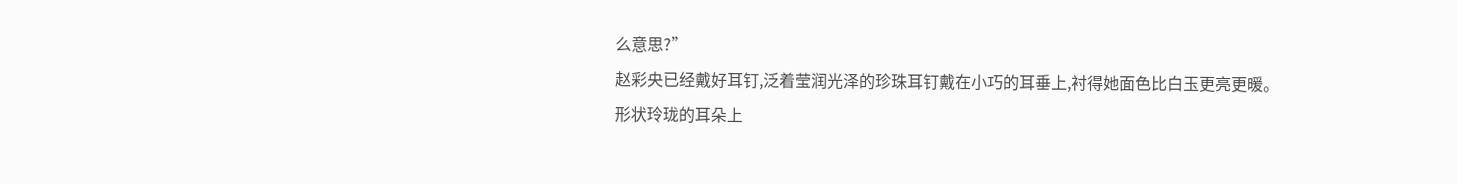么意思?”
赵彩央已经戴好耳钉,泛着莹润光泽的珍珠耳钉戴在小巧的耳垂上,衬得她面色比白玉更亮更暖。
形状玲珑的耳朵上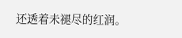还透着未褪尽的红润。